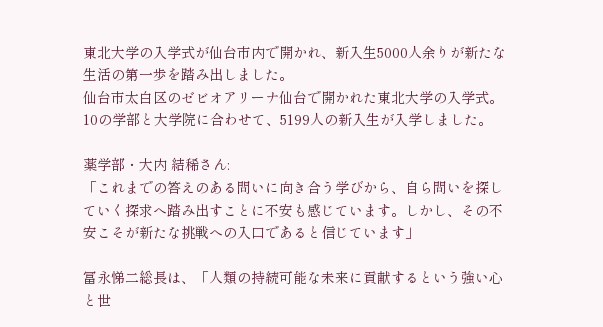東北大学の入学式が仙台市内で開かれ、新入生5000人余りが新たな生活の第一歩を踏み出しました。
仙台市太白区のゼビオアリーナ仙台で開かれた東北大学の入学式。10の学部と大学院に合わせて、5199人の新入生が入学しました。

薬学部・大内 結稀さん:
「これまでの答えのある問いに向き合う学びから、自ら問いを探していく探求へ踏み出すことに不安も感じています。しかし、その不安こそが新たな挑戦への入口であると信じています」

冨永悌二総長は、「人類の持続可能な未来に貢献するという強い心と世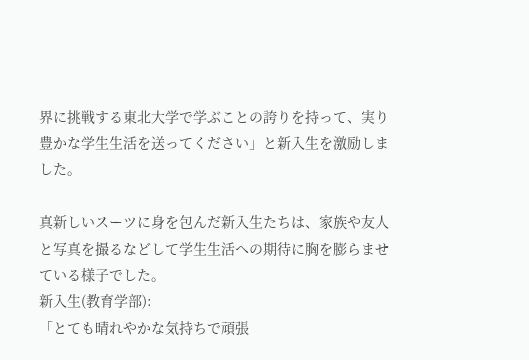界に挑戦する東北大学で学ぶことの誇りを持って、実り豊かな学生生活を送ってください」と新入生を激励しました。

真新しいスーツに身を包んだ新入生たちは、家族や友人と写真を撮るなどして学生生活への期待に胸を膨らませている様子でした。
新入生(教育学部):
「とても晴れやかな気持ちで頑張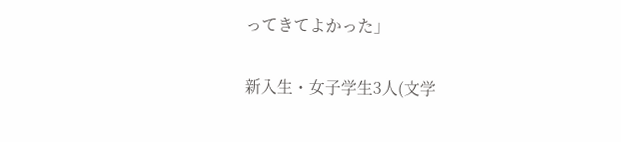ってきてよかった」

新入生・女子学生3人(文学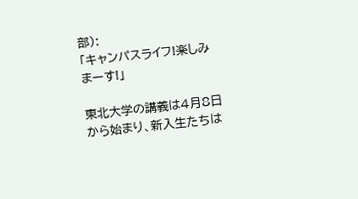部):
「キャンパスライフ!楽しみまーす!」

東北大学の講義は4月8日から始まり、新入生たちは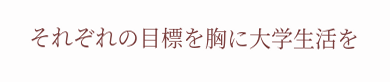それぞれの目標を胸に大学生活を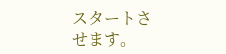スタートさせます。